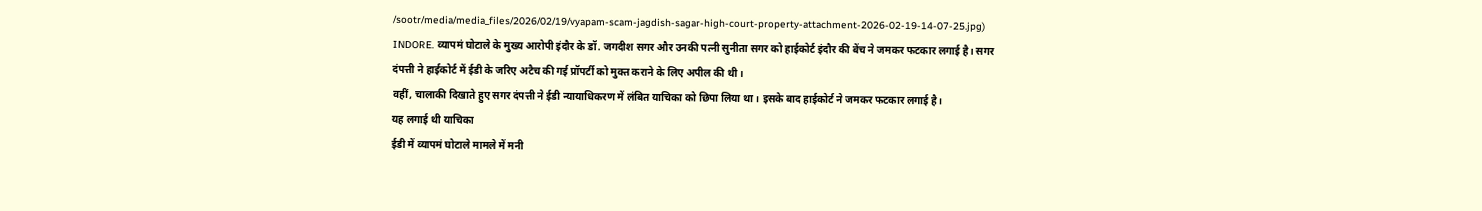/sootr/media/media_files/2026/02/19/vyapam-scam-jagdish-sagar-high-court-property-attachment-2026-02-19-14-07-25.jpg)
INDORE. व्यापमं घोटाले के मुख्य आरोपी इंदौर के डॉ. जगदीश सगर और उनकी पत्नी सुनीता सगर को हाईकोर्ट इंदौर की बेंच ने जमकर फटकार लगाई है। सगर दंपत्ती ने हाईकोर्ट में ईडी के जरिए अटैच की गई प्रॉपर्टी को मुक्त कराने के लिए अपील की थी।
वहीं, चालाकी दिखाते हुए सगर दंपत्ती ने ईडी न्यायाधिकरण में लंबित याचिका को छिपा लिया था। इसके बाद हाईकोर्ट ने जमकर फटकार लगाई है।
यह लगाई थी याचिका
ईडी में व्यापमं घोटाले मामले में मनी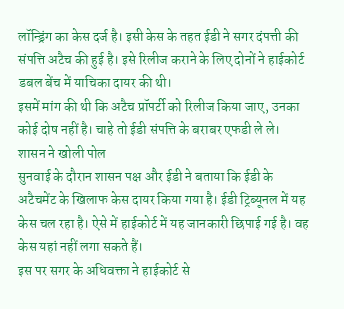लॉन्ड्रिंग का केस दर्ज है। इसी केस के तहत ईडी ने सगर दंपत्ती की संपत्ति अटैच की हुई है। इसे रिलीज कराने के लिए दोनों ने हाईकोर्ट डबल बेंच में याचिका दायर की थी।
इसमें मांग की थी कि अटैच प्रॉपर्टी को रिलीज किया जाए, उनका कोई दोष नहीं है। चाहे तो ईडी संपत्ति के बराबर एफडी ले ले।
शासन ने खोली पोल
सुनवाई के दौरान शासन पक्ष और ईडी ने बताया कि ईडी के अटैचमेंट के खिलाफ केस दायर किया गया है। ईडी ट्रिब्यूनल में यह केस चल रहा है। ऐसे में हाईकोर्ट में यह जानकारी छिपाई गई है। वह केस यहां नहीं लगा सकते हैं।
इस पर सगर के अधिवक्ता ने हाईकोर्ट से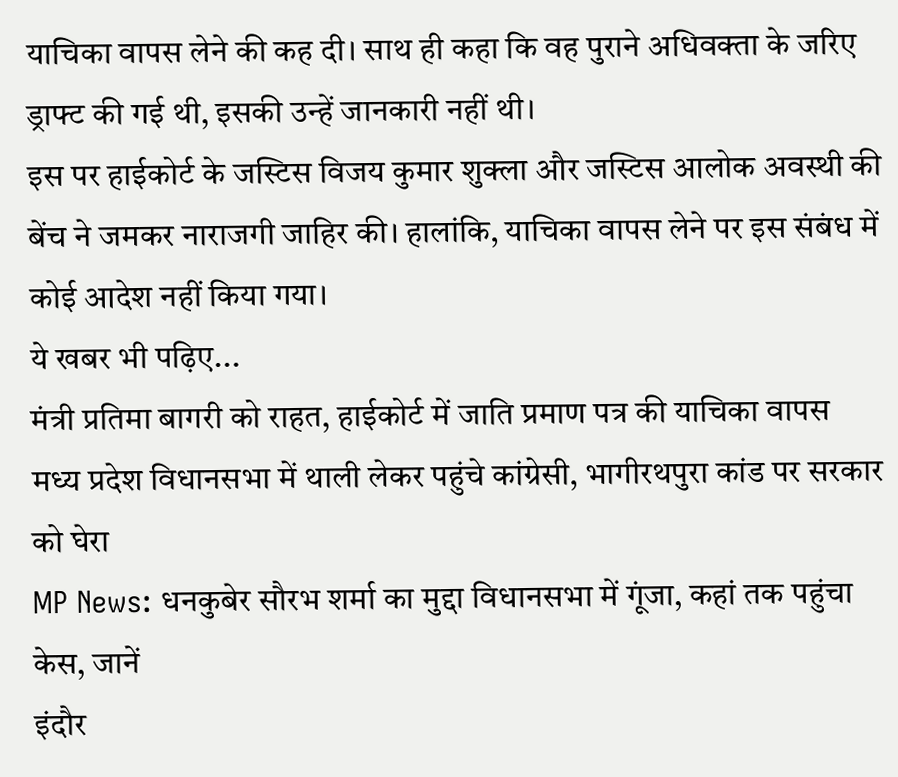याचिका वापस लेने की कह दी। साथ ही कहा कि वह पुराने अधिवक्ता के जरिए ड्राफ्ट की गई थी, इसकी उन्हें जानकारी नहीं थी।
इस पर हाईकोर्ट के जस्टिस विजय कुमार शुक्ला और जस्टिस आलोक अवस्थी की बेंच ने जमकर नाराजगी जाहिर की। हालांकि, याचिका वापस लेने पर इस संबंध में कोई आदेश नहीं किया गया।
ये खबर भी पढ़िए...
मंत्री प्रतिमा बागरी को राहत, हाईकोर्ट में जाति प्रमाण पत्र की याचिका वापस
मध्य प्रदेश विधानसभा में थाली लेकर पहुंचे कांग्रेसी, भागीरथपुरा कांड पर सरकार को घेरा
MP News: धनकुबेर सौरभ शर्मा का मुद्दा विधानसभा में गूंजा, कहां तक पहुंचा केस, जानें
इंदौर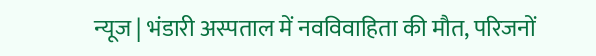न्यूज | भंडारी अस्पताल में नवविवाहिता की मौत, परिजनों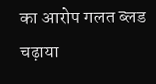का आरोप गलत ब्लड चढ़ाया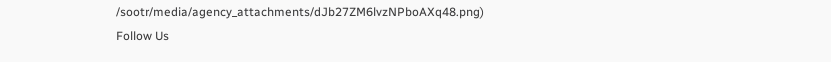/sootr/media/agency_attachments/dJb27ZM6lvzNPboAXq48.png)
Follow Us